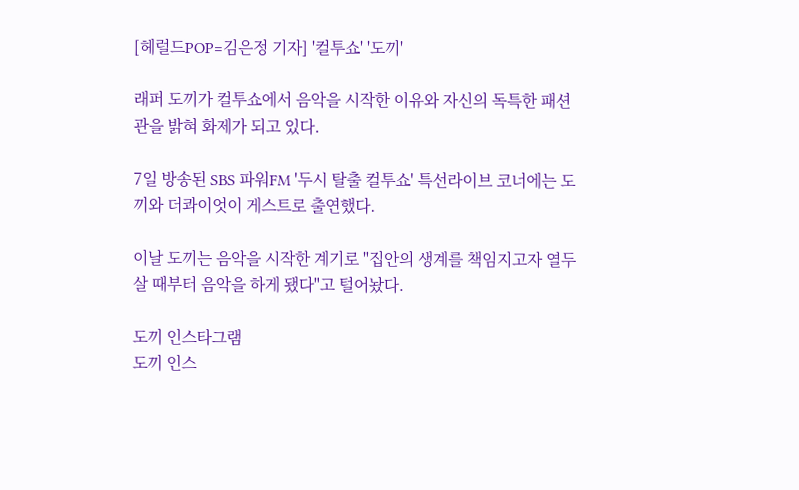[헤럴드POP=김은정 기자] '컬투쇼' '도끼'

래퍼 도끼가 컬투쇼에서 음악을 시작한 이유와 자신의 독특한 패션관을 밝혀 화제가 되고 있다.

7일 방송된 SBS 파워FM '두시 탈출 컬투쇼' 특선라이브 코너에는 도끼와 더콰이엇이 게스트로 출연했다.

이날 도끼는 음악을 시작한 계기로 "집안의 생계를 책임지고자 열두 살 때부터 음악을 하게 됐다"고 털어놨다.

도끼 인스타그램
도끼 인스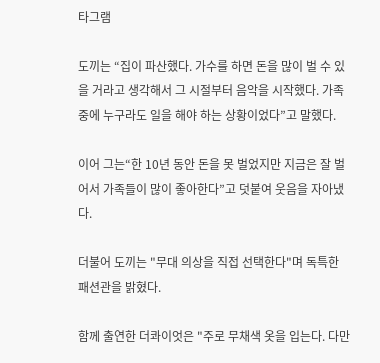타그램

도끼는 “집이 파산했다. 가수를 하면 돈을 많이 벌 수 있을 거라고 생각해서 그 시절부터 음악을 시작했다. 가족 중에 누구라도 일을 해야 하는 상황이었다”고 말했다.

이어 그는“한 10년 동안 돈을 못 벌었지만 지금은 잘 벌어서 가족들이 많이 좋아한다”고 덧붙여 웃음을 자아냈다.

더불어 도끼는 "무대 의상을 직접 선택한다"며 독특한 패션관을 밝혔다.

함께 출연한 더콰이엇은 "주로 무채색 옷을 입는다. 다만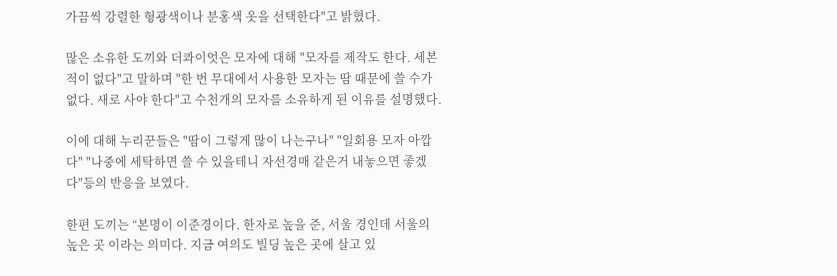가끔씩 강렬한 형광색이나 분홍색 옷을 선택한다"고 밝혔다.

많은 소유한 도끼와 더콰이엇은 모자에 대해 "모자를 제작도 한다. 세본 적이 없다"고 말하며 "한 번 무대에서 사용한 모자는 땀 때문에 쓸 수가 없다. 새로 사야 한다"고 수천개의 모자를 소유하게 된 이유를 설명했다.

이에 대해 누리꾼들은 "땀이 그렇게 많이 나는구나" "일회용 모자 아깝다" "나중에 세탁하면 쓸 수 있을테니 자선경매 같은거 내놓으면 좋겠다"등의 반응을 보였다.

한편 도끼는 “본명이 이준경이다. 한자로 높을 준, 서울 경인데 서울의 높은 곳 이라는 의미다. 지금 여의도 빌딩 높은 곳에 살고 있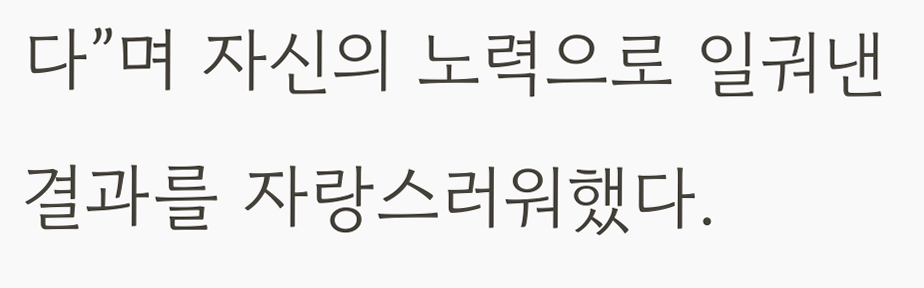다”며 자신의 노력으로 일궈낸 결과를 자랑스러워했다.